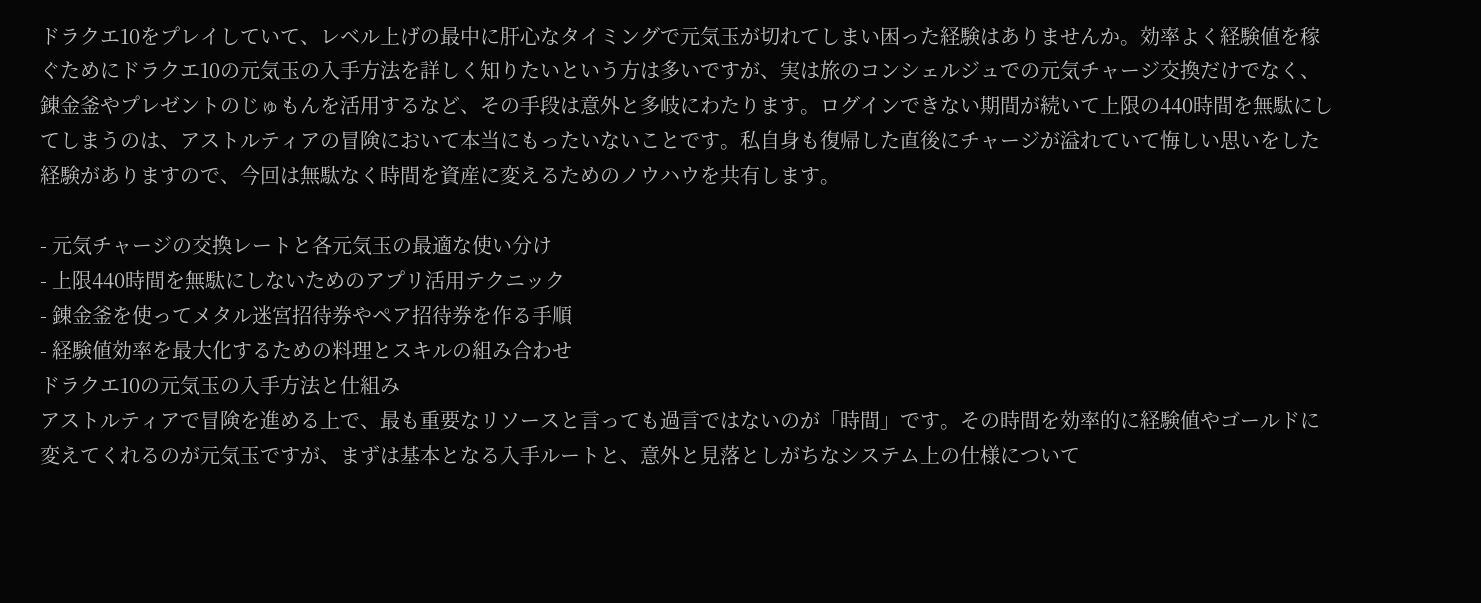ドラクエ10をプレイしていて、レベル上げの最中に肝心なタイミングで元気玉が切れてしまい困った経験はありませんか。効率よく経験値を稼ぐためにドラクエ10の元気玉の入手方法を詳しく知りたいという方は多いですが、実は旅のコンシェルジュでの元気チャージ交換だけでなく、錬金釜やプレゼントのじゅもんを活用するなど、その手段は意外と多岐にわたります。ログインできない期間が続いて上限の440時間を無駄にしてしまうのは、アストルティアの冒険において本当にもったいないことです。私自身も復帰した直後にチャージが溢れていて悔しい思いをした経験がありますので、今回は無駄なく時間を資産に変えるためのノウハウを共有します。

- 元気チャージの交換レートと各元気玉の最適な使い分け
- 上限440時間を無駄にしないためのアプリ活用テクニック
- 錬金釜を使ってメタル迷宮招待券やペア招待券を作る手順
- 経験値効率を最大化するための料理とスキルの組み合わせ
ドラクエ10の元気玉の入手方法と仕組み
アストルティアで冒険を進める上で、最も重要なリソースと言っても過言ではないのが「時間」です。その時間を効率的に経験値やゴールドに変えてくれるのが元気玉ですが、まずは基本となる入手ルートと、意外と見落としがちなシステム上の仕様について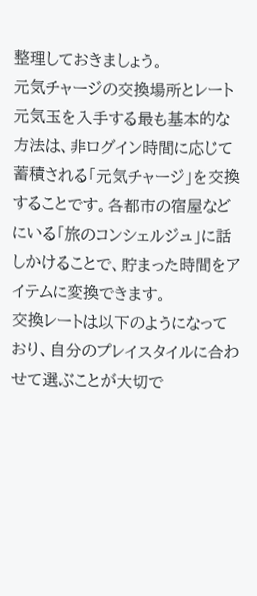整理しておきましょう。
元気チャージの交換場所とレート
元気玉を入手する最も基本的な方法は、非ログイン時間に応じて蓄積される「元気チャージ」を交換することです。各都市の宿屋などにいる「旅のコンシェルジュ」に話しかけることで、貯まった時間をアイテムに変換できます。
交換レートは以下のようになっており、自分のプレイスタイルに合わせて選ぶことが大切で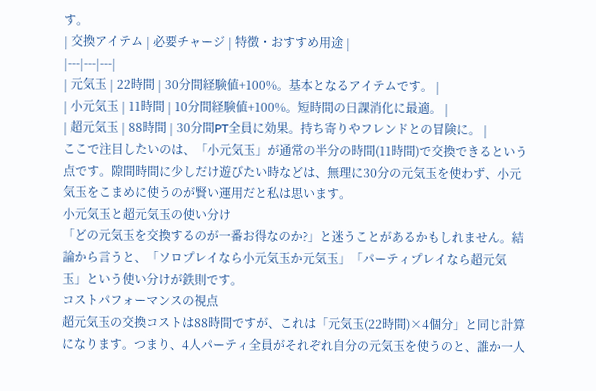す。
| 交換アイテム | 必要チャージ | 特徴・おすすめ用途 |
|---|---|---|
| 元気玉 | 22時間 | 30分間経験値+100%。基本となるアイテムです。 |
| 小元気玉 | 11時間 | 10分間経験値+100%。短時間の日課消化に最適。 |
| 超元気玉 | 88時間 | 30分間PT全員に効果。持ち寄りやフレンドとの冒険に。 |
ここで注目したいのは、「小元気玉」が通常の半分の時間(11時間)で交換できるという点です。隙間時間に少しだけ遊びたい時などは、無理に30分の元気玉を使わず、小元気玉をこまめに使うのが賢い運用だと私は思います。
小元気玉と超元気玉の使い分け
「どの元気玉を交換するのが一番お得なのか?」と迷うことがあるかもしれません。結論から言うと、「ソロプレイなら小元気玉か元気玉」「パーティプレイなら超元気玉」という使い分けが鉄則です。
コストパフォーマンスの視点
超元気玉の交換コストは88時間ですが、これは「元気玉(22時間)×4個分」と同じ計算になります。つまり、4人パーティ全員がそれぞれ自分の元気玉を使うのと、誰か一人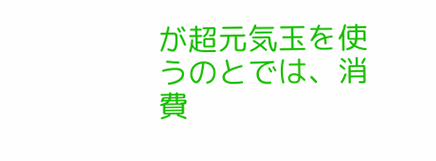が超元気玉を使うのとでは、消費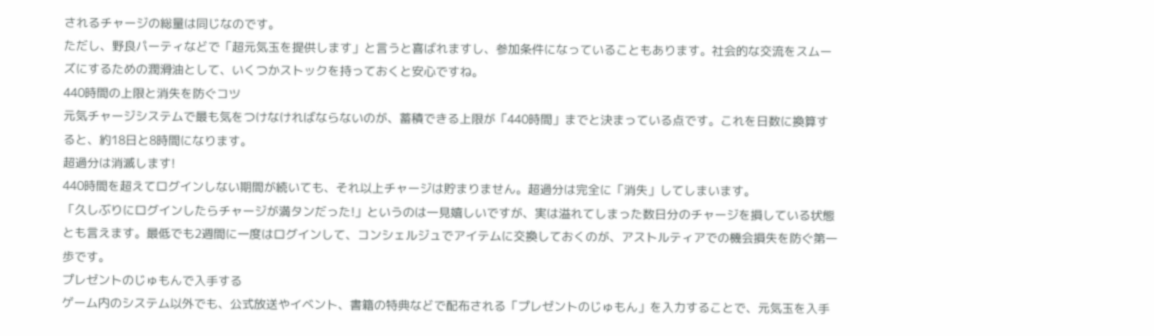されるチャージの総量は同じなのです。
ただし、野良パーティなどで「超元気玉を提供します」と言うと喜ばれますし、参加条件になっていることもあります。社会的な交流をスムーズにするための潤滑油として、いくつかストックを持っておくと安心ですね。
440時間の上限と消失を防ぐコツ
元気チャージシステムで最も気をつけなければならないのが、蓄積できる上限が「440時間」までと決まっている点です。これを日数に換算すると、約18日と8時間になります。
超過分は消滅します!
440時間を超えてログインしない期間が続いても、それ以上チャージは貯まりません。超過分は完全に「消失」してしまいます。
「久しぶりにログインしたらチャージが満タンだった!」というのは一見嬉しいですが、実は溢れてしまった数日分のチャージを損している状態とも言えます。最低でも2週間に一度はログインして、コンシェルジュでアイテムに交換しておくのが、アストルティアでの機会損失を防ぐ第一歩です。
プレゼントのじゅもんで入手する
ゲーム内のシステム以外でも、公式放送やイベント、書籍の特典などで配布される「プレゼントのじゅもん」を入力することで、元気玉を入手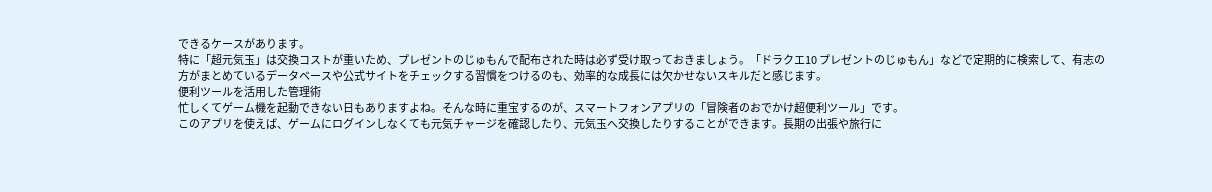できるケースがあります。
特に「超元気玉」は交換コストが重いため、プレゼントのじゅもんで配布された時は必ず受け取っておきましょう。「ドラクエ10 プレゼントのじゅもん」などで定期的に検索して、有志の方がまとめているデータベースや公式サイトをチェックする習慣をつけるのも、効率的な成長には欠かせないスキルだと感じます。
便利ツールを活用した管理術
忙しくてゲーム機を起動できない日もありますよね。そんな時に重宝するのが、スマートフォンアプリの「冒険者のおでかけ超便利ツール」です。
このアプリを使えば、ゲームにログインしなくても元気チャージを確認したり、元気玉へ交換したりすることができます。長期の出張や旅行に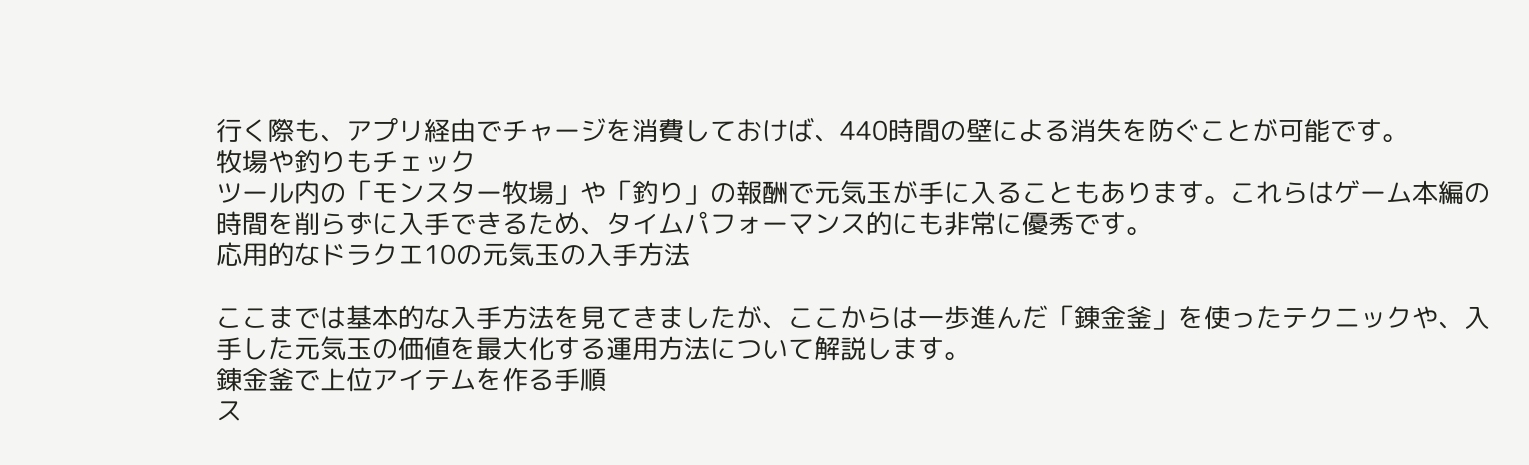行く際も、アプリ経由でチャージを消費しておけば、440時間の壁による消失を防ぐことが可能です。
牧場や釣りもチェック
ツール内の「モンスター牧場」や「釣り」の報酬で元気玉が手に入ることもあります。これらはゲーム本編の時間を削らずに入手できるため、タイムパフォーマンス的にも非常に優秀です。
応用的なドラクエ10の元気玉の入手方法

ここまでは基本的な入手方法を見てきましたが、ここからは一歩進んだ「錬金釜」を使ったテクニックや、入手した元気玉の価値を最大化する運用方法について解説します。
錬金釜で上位アイテムを作る手順
ス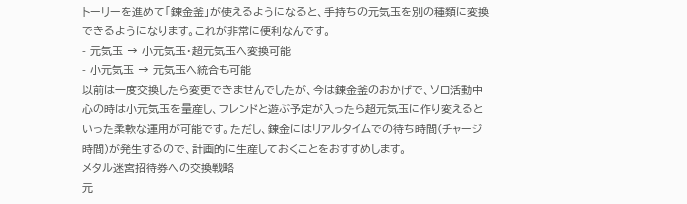トーリーを進めて「錬金釜」が使えるようになると、手持ちの元気玉を別の種類に変換できるようになります。これが非常に便利なんです。
- 元気玉 → 小元気玉・超元気玉へ変換可能
- 小元気玉 → 元気玉へ統合も可能
以前は一度交換したら変更できませんでしたが、今は錬金釜のおかげで、ソロ活動中心の時は小元気玉を量産し、フレンドと遊ぶ予定が入ったら超元気玉に作り変えるといった柔軟な運用が可能です。ただし、錬金にはリアルタイムでの待ち時間(チャージ時間)が発生するので、計画的に生産しておくことをおすすめします。
メタル迷宮招待券への交換戦略
元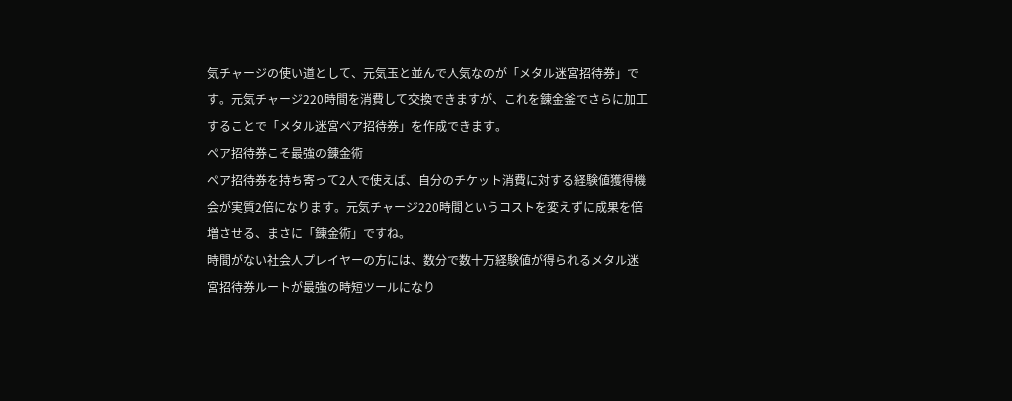気チャージの使い道として、元気玉と並んで人気なのが「メタル迷宮招待券」です。元気チャージ220時間を消費して交換できますが、これを錬金釜でさらに加工することで「メタル迷宮ペア招待券」を作成できます。
ペア招待券こそ最強の錬金術
ペア招待券を持ち寄って2人で使えば、自分のチケット消費に対する経験値獲得機会が実質2倍になります。元気チャージ220時間というコストを変えずに成果を倍増させる、まさに「錬金術」ですね。
時間がない社会人プレイヤーの方には、数分で数十万経験値が得られるメタル迷宮招待券ルートが最強の時短ツールになり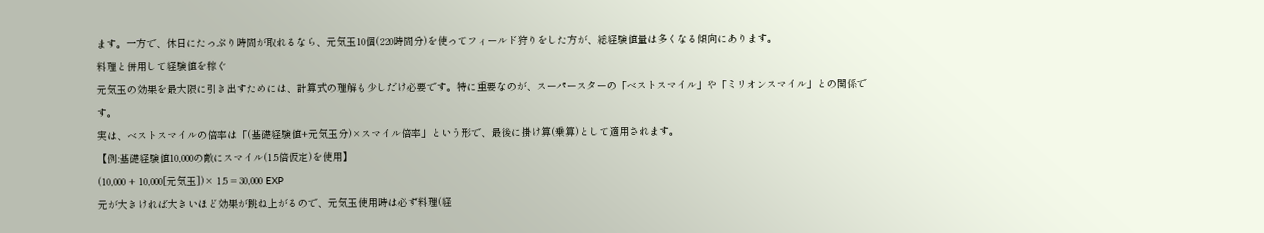ます。一方で、休日にたっぷり時間が取れるなら、元気玉10個(220時間分)を使ってフィールド狩りをした方が、総経験値量は多くなる傾向にあります。
料理と併用して経験値を稼ぐ
元気玉の効果を最大限に引き出すためには、計算式の理解も少しだけ必要です。特に重要なのが、スーパースターの「ベストスマイル」や「ミリオンスマイル」との関係です。
実は、ベストスマイルの倍率は「(基礎経験値+元気玉分)×スマイル倍率」という形で、最後に掛け算(乗算)として適用されます。
【例:基礎経験値10,000の敵にスマイル(1.5倍仮定)を使用】
(10,000 + 10,000[元気玉])× 1.5 = 30,000 EXP
元が大きければ大きいほど効果が跳ね上がるので、元気玉使用時は必ず料理(経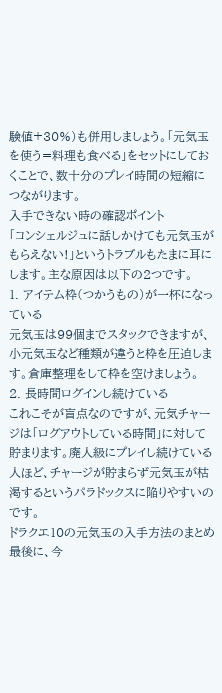験値+30%)も併用しましょう。「元気玉を使う=料理も食べる」をセットにしておくことで、数十分のプレイ時間の短縮につながります。
入手できない時の確認ポイント
「コンシェルジュに話しかけても元気玉がもらえない!」というトラブルもたまに耳にします。主な原因は以下の2つです。
1. アイテム枠(つかうもの)が一杯になっている
元気玉は99個までスタックできますが、小元気玉など種類が違うと枠を圧迫します。倉庫整理をして枠を空けましょう。
2. 長時間ログインし続けている
これこそが盲点なのですが、元気チャージは「ログアウトしている時間」に対して貯まります。廃人級にプレイし続けている人ほど、チャージが貯まらず元気玉が枯渇するというパラドックスに陥りやすいのです。
ドラクエ10の元気玉の入手方法のまとめ
最後に、今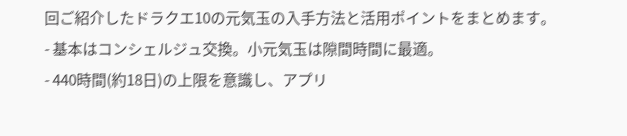回ご紹介したドラクエ10の元気玉の入手方法と活用ポイントをまとめます。
- 基本はコンシェルジュ交換。小元気玉は隙間時間に最適。
- 440時間(約18日)の上限を意識し、アプリ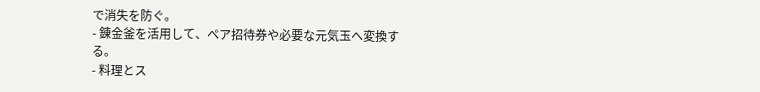で消失を防ぐ。
- 錬金釜を活用して、ペア招待券や必要な元気玉へ変換する。
- 料理とス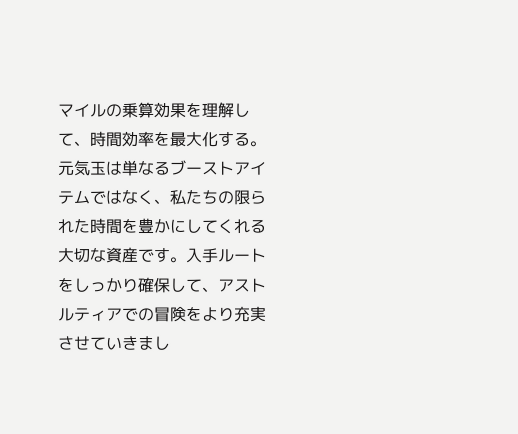マイルの乗算効果を理解して、時間効率を最大化する。
元気玉は単なるブーストアイテムではなく、私たちの限られた時間を豊かにしてくれる大切な資産です。入手ルートをしっかり確保して、アストルティアでの冒険をより充実させていきまし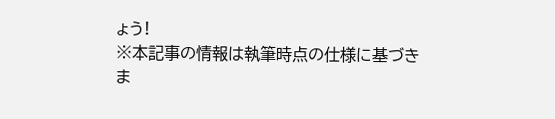ょう!
※本記事の情報は執筆時点の仕様に基づきま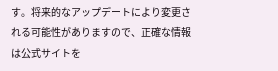す。将来的なアップデートにより変更される可能性がありますので、正確な情報は公式サイトを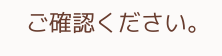ご確認ください。